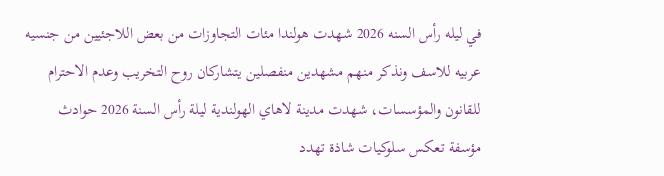في ليله رأس السنه 2026 شهدت هولندا مئات التجاوزات من بعض اللاجئيين من جنسيه عربيه للاسف ونذكر منهم مشهدين منفصلين يتشاركان روح التخريب وعدم الاحترام للقانون والمؤسسات، شهدت مدينة لاهاي الهولندية ليلة رأس السنة 2026 حوادث مؤسفة تعكس سلوكيات شاذة تهدد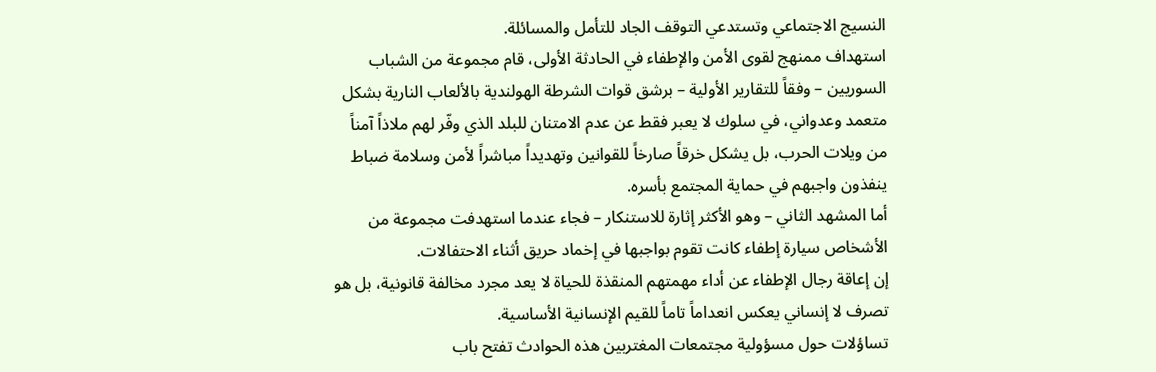النسيج الاجتماعي وتستدعي التوقف الجاد للتأمل والمسائلة.
استهداف ممنهج لقوى الأمن والإطفاء في الحادثة الأولى، قام مجموعة من الشباب السوريين – وفقاً للتقارير الأولية – برشق قوات الشرطة الهولندية بالألعاب النارية بشكل متعمد وعدواني، في سلوك لا يعبر فقط عن عدم الامتنان للبلد الذي وفّر لهم ملاذاً آمناً من ويلات الحرب، بل يشكل خرقاً صارخاً للقوانين وتهديداً مباشراً لأمن وسلامة ضباط ينفذون واجبهم في حماية المجتمع بأسره.
أما المشهد الثاني – وهو الأكثر إثارة للاستنكار – فجاء عندما استهدفت مجموعة من الأشخاص سيارة إطفاء كانت تقوم بواجبها في إخماد حريق أثناء الاحتفالات.
إن إعاقة رجال الإطفاء عن أداء مهمتهم المنقذة للحياة لا يعد مجرد مخالفة قانونية، بل هو تصرف لا إنساني يعكس انعداماً تاماً للقيم الإنسانية الأساسية.
تساؤلات حول مسؤولية مجتمعات المغتربين هذه الحوادث تفتح باب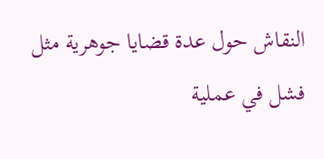النقاش حول عدة قضايا جوهرية مثل فشل في عملية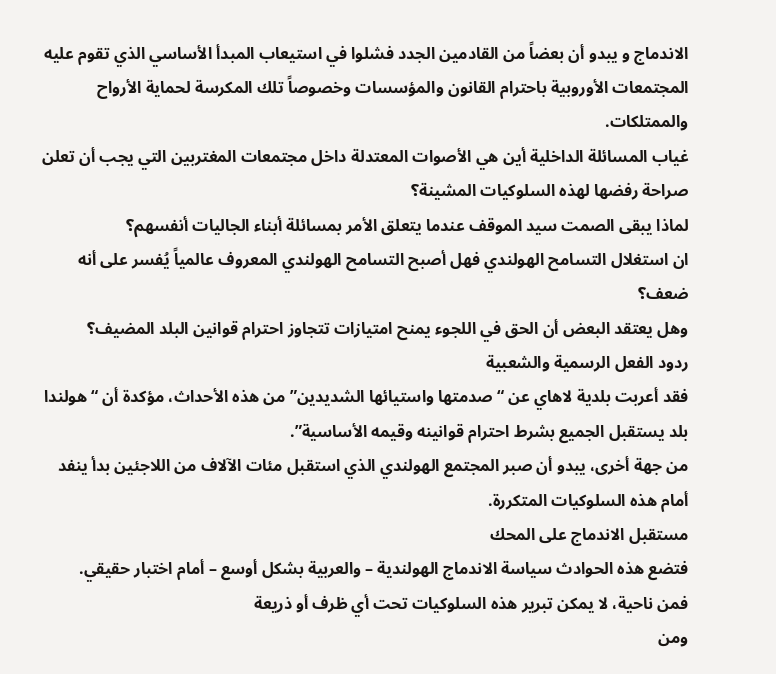الاندماج و يبدو أن بعضاً من القادمين الجدد فشلوا في استيعاب المبدأ الأساسي الذي تقوم عليه المجتمعات الأوروبية باحترام القانون والمؤسسات وخصوصاً تلك المكرسة لحماية الأرواح والممتلكات.
غياب المسائلة الداخلية أين هي الأصوات المعتدلة داخل مجتمعات المغتربين التي يجب أن تعلن صراحة رفضها لهذه السلوكيات المشينة؟
لماذا يبقى الصمت سيد الموقف عندما يتعلق الأمر بمسائلة أبناء الجاليات أنفسهم؟
ان استغلال التسامح الهولندي فهل أصبح التسامح الهولندي المعروف عالمياً يُفسر على أنه ضعف؟
وهل يعتقد البعض أن الحق في اللجوء يمنح امتيازات تتجاوز احترام قوانين البلد المضيف؟
ردود الفعل الرسمية والشعبية
فقد أعربت بلدية لاهاي عن “صدمتها واستيائها الشديدين” من هذه الأحداث، مؤكدة أن “هولندا بلد يستقبل الجميع بشرط احترام قوانينه وقيمه الأساسية”.
من جهة أخرى، يبدو أن صبر المجتمع الهولندي الذي استقبل مئات الآلاف من اللاجئين بدأ ينفد أمام هذه السلوكيات المتكررة.
مستقبل الاندماج على المحك
فتضع هذه الحوادث سياسة الاندماج الهولندية – والعربية بشكل أوسع – أمام اختبار حقيقي.
فمن ناحية، لا يمكن تبرير هذه السلوكيات تحت أي ظرف أو ذريعة
ومن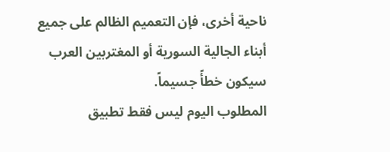ناحية أخرى، فإن التعميم الظالم على جميع أبناء الجالية السورية أو المغتربين العرب سيكون خطأً جسيماً.
المطلوب اليوم ليس فقط تطبيق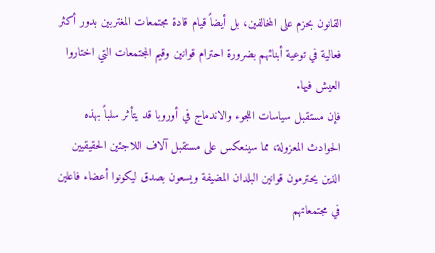القانون بحزم على المخالفين، بل أيضاً قيام قادة مجتمعات المغتربين بدور أكثر فعالية في توعية أبنائهم بضرورة احترام قوانين وقيم المجتمعات التي اختاروا العيش فيها.
فإن مستقبل سياسات اللجوء والاندماج في أوروبا قد يتأثر سلباً بهذه الحوادث المعزولة، مما سينعكس على مستقبل آلاف اللاجئين الحقيقيين الذين يحترمون قوانين البلدان المضيفة ويسعون بصدق ليكونوا أعضاء فاعلين في مجتمعاتهم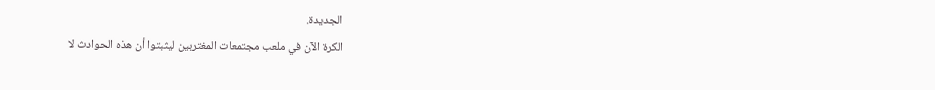الجديدة.
الكرة الآن في ملعب مجتمعات المغتربين ليثبتوا أن هذه الحوادث لا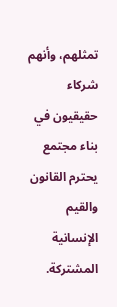تمثلهم، وأنهم شركاء حقيقيون في بناء مجتمع يحترم القانون والقيم الإنسانية المشتركة.